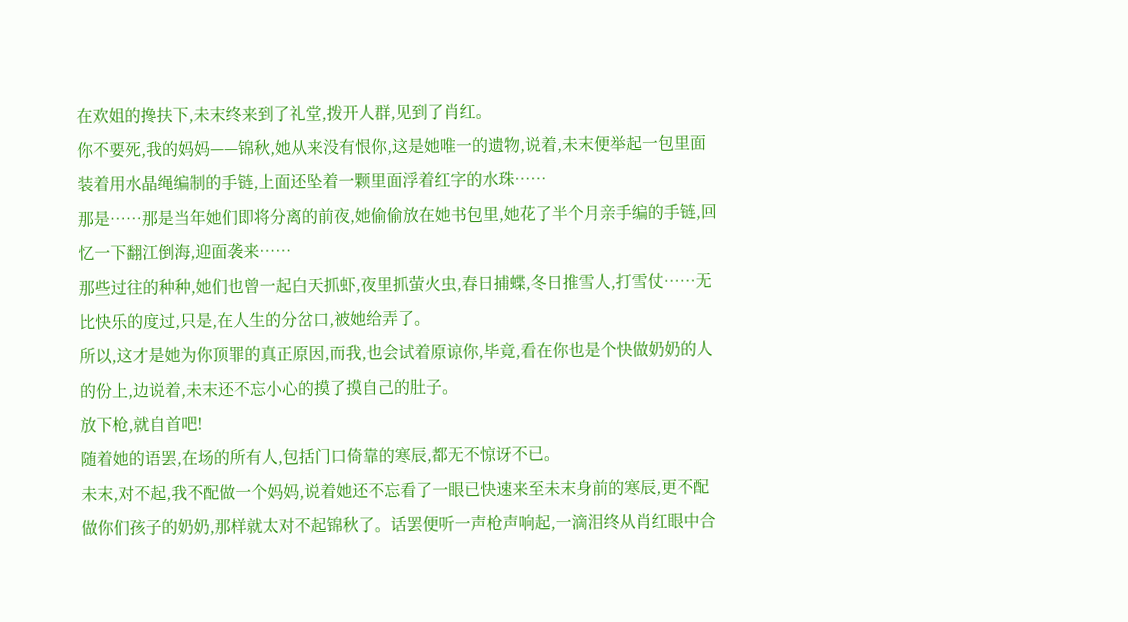在欢姐的搀扶下,未末终来到了礼堂,拨开人群,见到了肖红。
你不要死,我的妈妈——锦秋,她从来没有恨你,这是她唯一的遗物,说着,未末便举起一包里面装着用水晶绳编制的手链,上面还坠着一颗里面浮着红字的水珠……
那是……那是当年她们即将分离的前夜,她偷偷放在她书包里,她花了半个月亲手编的手链,回忆一下翻江倒海,迎面袭来……
那些过往的种种,她们也曾一起白天抓虾,夜里抓萤火虫,春日捕蝶,冬日推雪人,打雪仗……无比快乐的度过,只是,在人生的分岔口,被她给弄了。
所以,这才是她为你顶罪的真正原因,而我,也会试着原谅你,毕竟,看在你也是个快做奶奶的人的份上,边说着,未末还不忘小心的摸了摸自己的肚子。
放下枪,就自首吧!
随着她的语罢,在场的所有人,包括门口倚靠的寒辰,都无不惊讶不已。
未末,对不起,我不配做一个妈妈,说着她还不忘看了一眼已快速来至未末身前的寒辰,更不配做你们孩子的奶奶,那样就太对不起锦秋了。话罢便听一声枪声响起,一滴泪终从肖红眼中合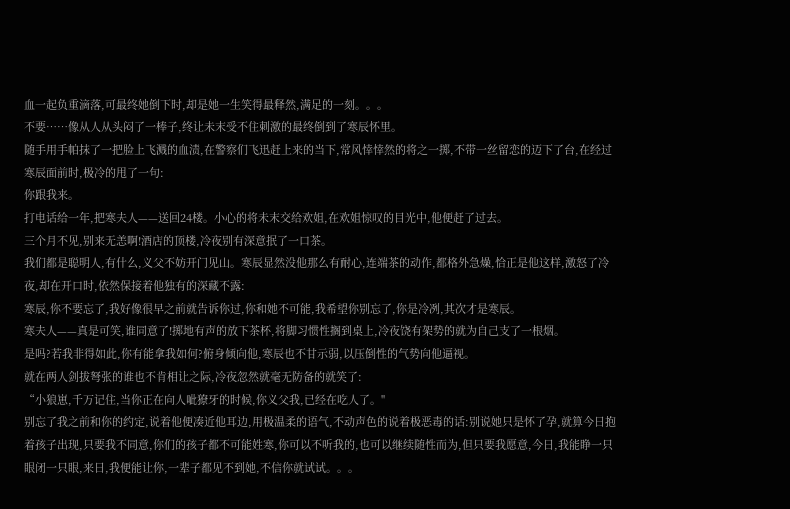血一起负重滴落,可最终她倒下时,却是她一生笑得最释然,满足的一刻。。。
不要……像从人从头闷了一棒子,终让未末受不住刺激的最终倒到了寒辰怀里。
随手用手帕抹了一把脸上飞溅的血渍,在警察们飞迅赶上来的当下,常风悻悻然的将之一掷,不带一丝留恋的迈下了台,在经过寒辰面前时,极冷的甩了一句:
你跟我来。
打电话给一年,把寒夫人——送回24楼。小心的将未末交给欢姐,在欢姐惊叹的目光中,他便赶了过去。
三个月不见,别来无恙啊!酒店的顶楼,冷夜别有深意抿了一口茶。
我们都是聪明人,有什么,义父不妨开门见山。寒辰显然没他那么有耐心,连端茶的动作,都格外急燥,恰正是他这样,激怒了冷夜,却在开口时,依然保接着他独有的深藏不露:
寒辰,你不要忘了,我好像很早之前就告诉你过,你和她不可能,我希望你别忘了,你是冷冽,其次才是寒辰。
寒夫人——真是可笑,谁同意了!掷地有声的放下茶杯,将脚习惯性搁到桌上,冷夜饶有架势的就为自己支了一根烟。
是吗?若我非得如此,你有能拿我如何?俯身倾向他,寒辰也不甘示弱,以压倒性的气势向他逼视。
就在两人剑拔弩张的谁也不肯相让之际,冷夜忽然就毫无防备的就笑了:
“小狼崽,千万记住,当你正在向人呲獠牙的时候,你义父我,已经在吃人了。"
别忘了我之前和你的约定,说着他便凑近他耳边,用极温柔的语气,不动声色的说着极恶毒的话:别说她只是怀了孕,就算今日抱着孩子出现,只要我不同意,你们的孩子都不可能姓寒,你可以不听我的,也可以继续随性而为,但只要我愿意,今日,我能睁一只眼闭一只眼,来日,我便能让你,一辈子都见不到她,不信你就试试。。。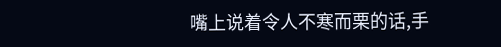嘴上说着令人不寒而栗的话,手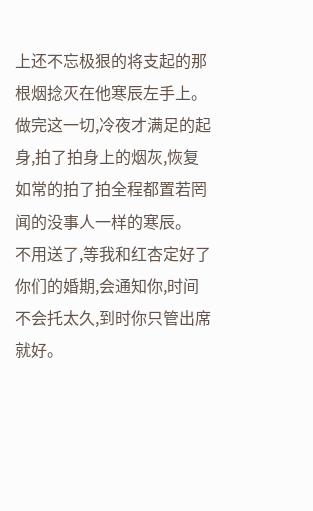上还不忘极狠的将支起的那根烟捻灭在他寒辰左手上。
做完这一切,冷夜才满足的起身,拍了拍身上的烟灰,恢复如常的拍了拍全程都置若罔闻的没事人一样的寒辰。
不用送了,等我和红杏定好了你们的婚期,会通知你,时间不会托太久,到时你只管出席就好。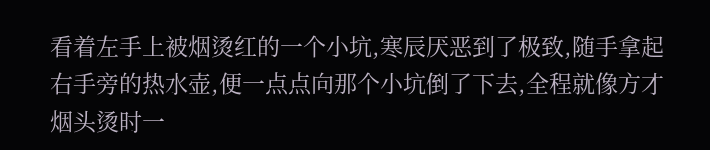看着左手上被烟烫红的一个小坑,寒辰厌恶到了极致,随手拿起右手旁的热水壶,便一点点向那个小坑倒了下去,全程就像方才烟头烫时一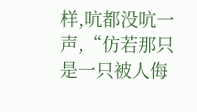样,吭都没吭一声,“仿若那只是一只被人侮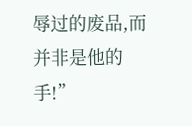辱过的废品,而并非是他的手!”